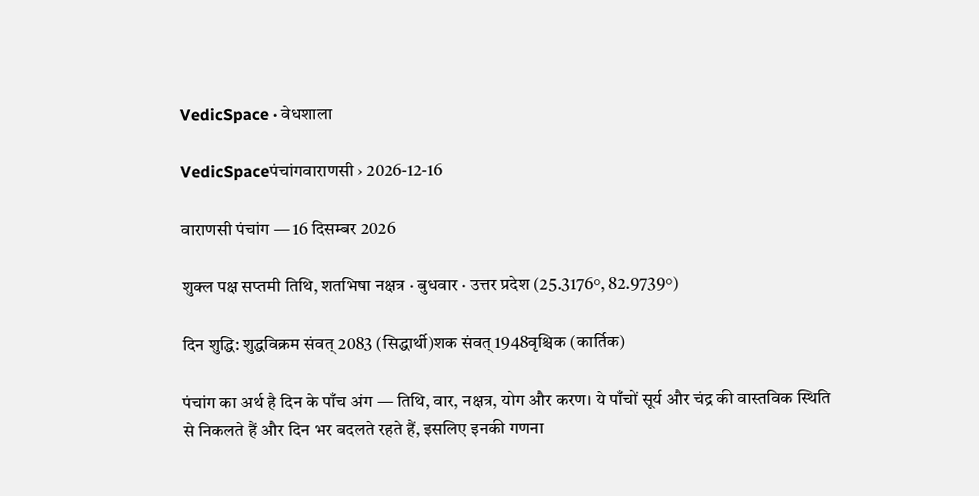VedicSpace · वेधशाला

VedicSpaceपंचांगवाराणसी › 2026-12-16

वाराणसी पंचांग — 16 दिसम्बर 2026

शुक्ल पक्ष सप्तमी तिथि, शतभिषा नक्षत्र · बुधवार · उत्तर प्रदेश (25.3176°, 82.9739°)

दिन शुद्धि: शुद्धविक्रम संवत् 2083 (सिद्धार्थी)शक संवत् 1948वृश्चिक (कार्तिक)

पंचांग का अर्थ है दिन के पाँच अंग — तिथि, वार, नक्षत्र, योग और करण। ये पाँचों सूर्य और चंद्र की वास्तविक स्थिति से निकलते हैं और दिन भर बदलते रहते हैं, इसलिए इनकी गणना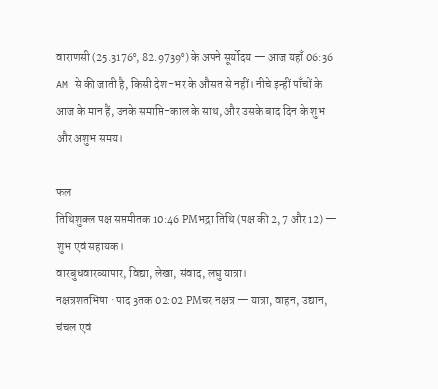वाराणसी (25.3176°, 82.9739°) के अपने सूर्योदय — आज यहाँ 06:36 AM से की जाती है, किसी देश-भर के औसत से नहीं। नीचे इन्हीं पाँचों के आज के मान हैं, उनके समाप्ति-काल के साथ, और उसके बाद दिन के शुभ और अशुभ समय।

फल
तिथिशुक्ल पक्ष सप्तमीतक 10:46 PMभद्रा तिथि (पक्ष की 2, 7 और 12) — शुभ एवं सहायक।
वारबुधवारव्यापार, विद्या, लेखा, संवाद, लघु यात्रा।
नक्षत्रशतभिषा · पाद 3तक 02:02 PMचर नक्षत्र — यात्रा, वाहन, उद्यान, चंचल एवं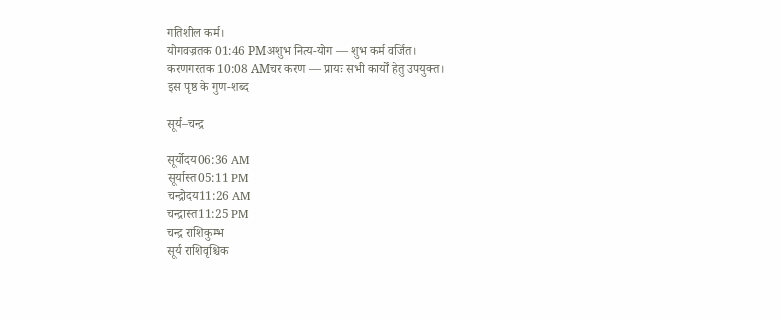गतिशील कर्म।
योगवज्रतक 01:46 PMअशुभ नित्य-योग — शुभ कर्म वर्जित।
करणगरतक 10:08 AMचर करण — प्रायः सभी कार्यों हेतु उपयुक्त।
इस पृष्ठ के गुण-शब्द

सूर्य–चन्द्र

सूर्योदय06:36 AM
सूर्यास्त05:11 PM
चन्द्रोदय11:26 AM
चन्द्रास्त11:25 PM
चन्द्र राशिकुम्भ
सूर्य राशिवृश्चिक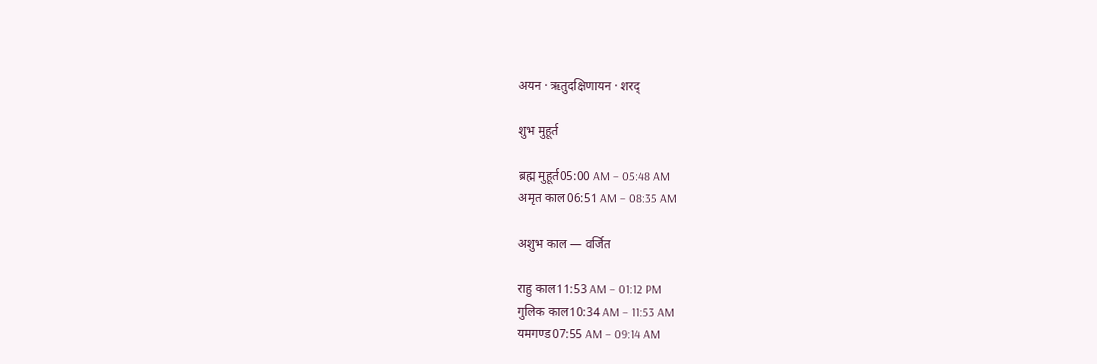अयन · ऋतुदक्षिणायन · शरद्

शुभ मुहूर्त

ब्रह्म मुहूर्त05:00 AM – 05:48 AM
अमृत काल06:51 AM – 08:35 AM

अशुभ काल — वर्जित

राहु काल11:53 AM – 01:12 PM
गुलिक काल10:34 AM – 11:53 AM
यमगण्ड07:55 AM – 09:14 AM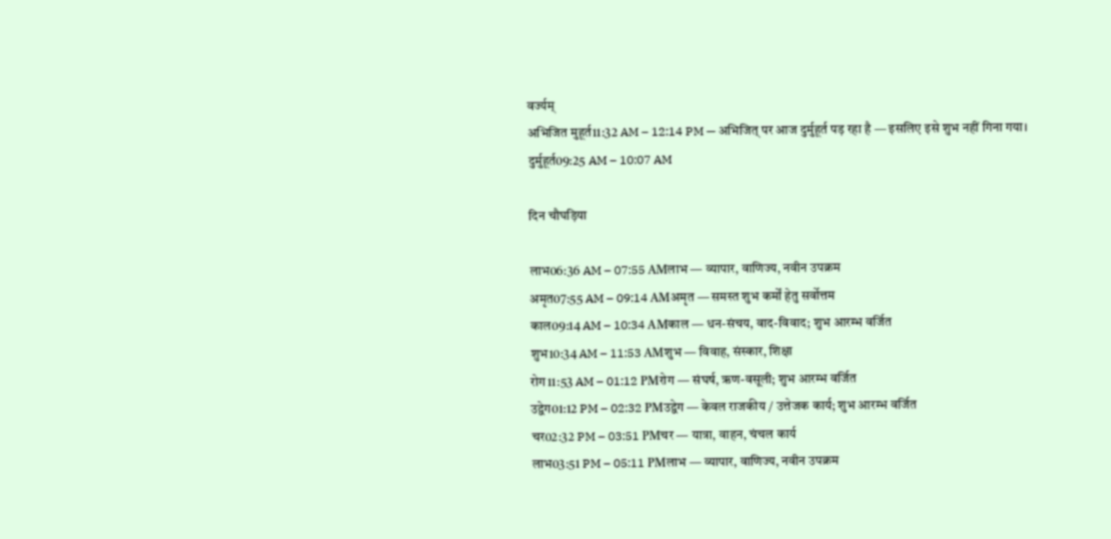वर्ज्यम्
अभिजित मुहूर्त11:32 AM – 12:14 PM — अभिजित् पर आज दुर्मुहूर्त पड़ रहा है — इसलिए इसे शुभ नहीं गिना गया।
दुर्मुहूर्त09:25 AM – 10:07 AM

दिन चौघड़िया

लाभ06:36 AM – 07:55 AMलाभ — व्यापार, वाणिज्य, नवीन उपक्रम
अमृत07:55 AM – 09:14 AMअमृत — समस्त शुभ कर्मों हेतु सर्वोत्तम
काल09:14 AM – 10:34 AMकाल — धन-संचय, वाद-विवाद; शुभ आरम्भ वर्जित
शुभ10:34 AM – 11:53 AMशुभ — विवाह, संस्कार, शिक्षा
रोग11:53 AM – 01:12 PMरोग — संघर्ष, ऋण-वसूली; शुभ आरम्भ वर्जित
उद्वेग01:12 PM – 02:32 PMउद्वेग — केवल राजकीय / उत्तेजक कार्य; शुभ आरम्भ वर्जित
चर02:32 PM – 03:51 PMचर — यात्रा, वाहन, चंचल कार्य
लाभ03:51 PM – 05:11 PMलाभ — व्यापार, वाणिज्य, नवीन उपक्रम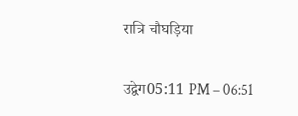रात्रि चौघड़िया

उद्वेग05:11 PM – 06:51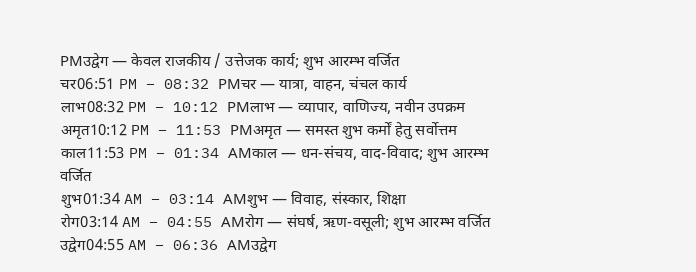PMउद्वेग — केवल राजकीय / उत्तेजक कार्य; शुभ आरम्भ वर्जित
चर06:51 PM – 08:32 PMचर — यात्रा, वाहन, चंचल कार्य
लाभ08:32 PM – 10:12 PMलाभ — व्यापार, वाणिज्य, नवीन उपक्रम
अमृत10:12 PM – 11:53 PMअमृत — समस्त शुभ कर्मों हेतु सर्वोत्तम
काल11:53 PM – 01:34 AMकाल — धन-संचय, वाद-विवाद; शुभ आरम्भ वर्जित
शुभ01:34 AM – 03:14 AMशुभ — विवाह, संस्कार, शिक्षा
रोग03:14 AM – 04:55 AMरोग — संघर्ष, ऋण-वसूली; शुभ आरम्भ वर्जित
उद्वेग04:55 AM – 06:36 AMउद्वेग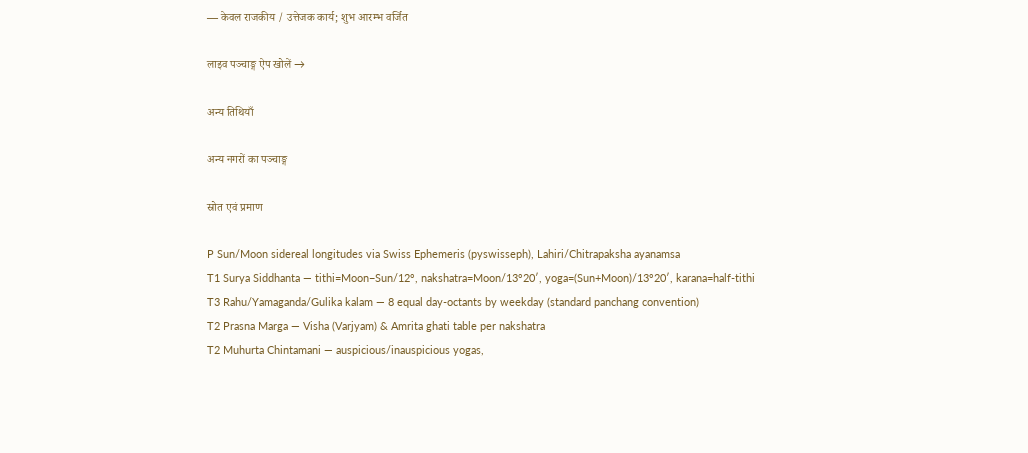— केवल राजकीय / उत्तेजक कार्य; शुभ आरम्भ वर्जित

लाइव पञ्चाङ्ग ऐप खोलें →

अन्य तिथियाँ

अन्य नगरों का पञ्चाङ्ग

स्रोत एवं प्रमाण

P Sun/Moon sidereal longitudes via Swiss Ephemeris (pyswisseph), Lahiri/Chitrapaksha ayanamsa
T1 Surya Siddhanta — tithi=Moon−Sun/12°, nakshatra=Moon/13°20′, yoga=(Sun+Moon)/13°20′, karana=half-tithi
T3 Rahu/Yamaganda/Gulika kalam — 8 equal day-octants by weekday (standard panchang convention)
T2 Prasna Marga — Visha (Varjyam) & Amrita ghati table per nakshatra
T2 Muhurta Chintamani — auspicious/inauspicious yogas,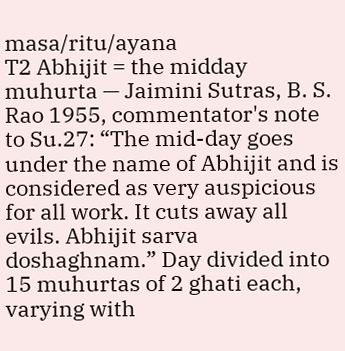masa/ritu/ayana
T2 Abhijit = the midday muhurta — Jaimini Sutras, B. S. Rao 1955, commentator's note to Su.27: “The mid-day goes under the name of Abhijit and is considered as very auspicious for all work. It cuts away all evils. Abhijit sarva doshaghnam.” Day divided into 15 muhurtas of 2 ghati each, varying with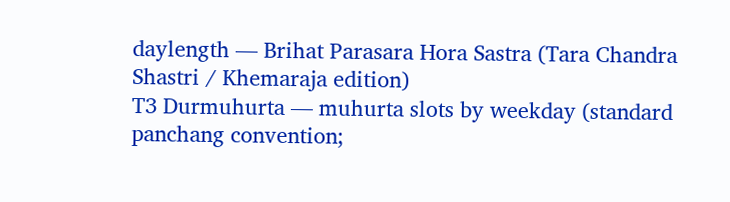daylength — Brihat Parasara Hora Sastra (Tara Chandra Shastri / Khemaraja edition)
T3 Durmuhurta — muhurta slots by weekday (standard panchang convention;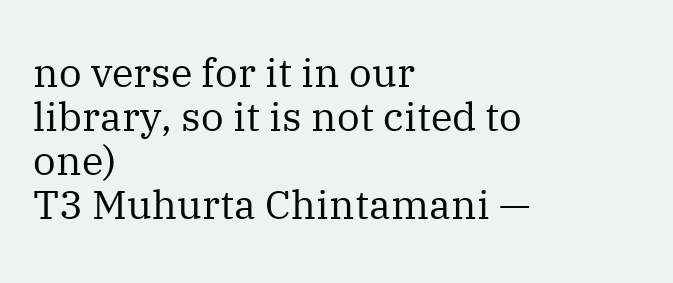no verse for it in our library, so it is not cited to one)
T3 Muhurta Chintamani —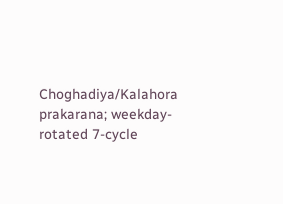Choghadiya/Kalahora prakarana; weekday-rotated 7-cycle